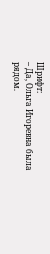Шрифт:
– Да, Ольга Игоревна была рядом.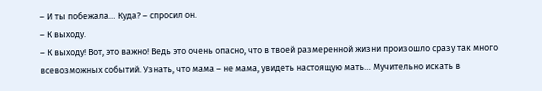– И ты побежала… Куда? – спросил он.
– К выходу.
– К выходу! Вот, это важно! Ведь это очень опасно, что в твоей размеренной жизни произошло сразу так много всевозможных событий. Узнать, что мама – не мама, увидеть настоящую мать… Мучительно искать в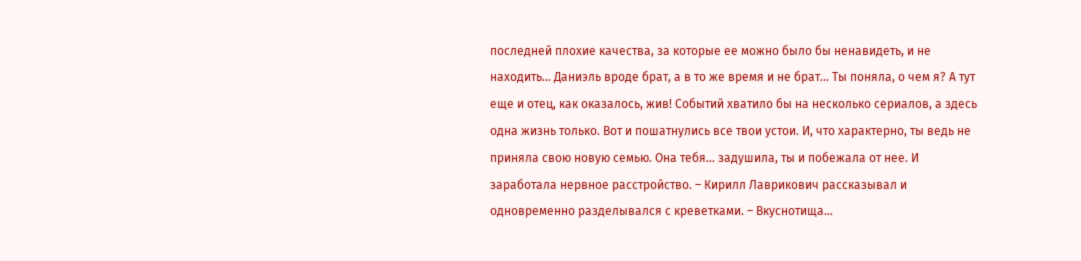последней плохие качества, за которые ее можно было бы ненавидеть, и не находить… Даниэль вроде брат, а в то же время и не брат… Ты поняла, о чем я? А тут еще и отец, как оказалось, жив! Событий хватило бы на несколько сериалов, а здесь одна жизнь только. Вот и пошатнулись все твои устои. И, что характерно, ты ведь не приняла свою новую семью. Она тебя… задушила, ты и побежала от нее. И заработала нервное расстройство. – Кирилл Лаврикович рассказывал и одновременно разделывался с креветками. – Вкуснотища…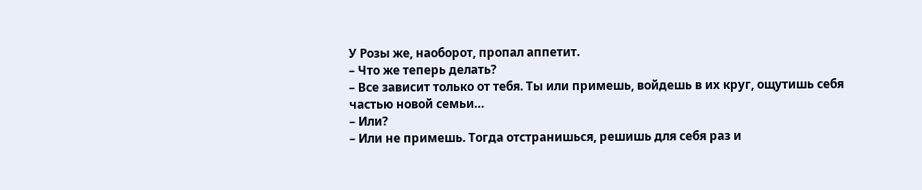У Розы же, наоборот, пропал аппетит.
– Что же теперь делать?
– Все зависит только от тебя. Ты или примешь, войдешь в их круг, ощутишь себя частью новой семьи…
– Или?
– Или не примешь. Тогда отстранишься, решишь для себя раз и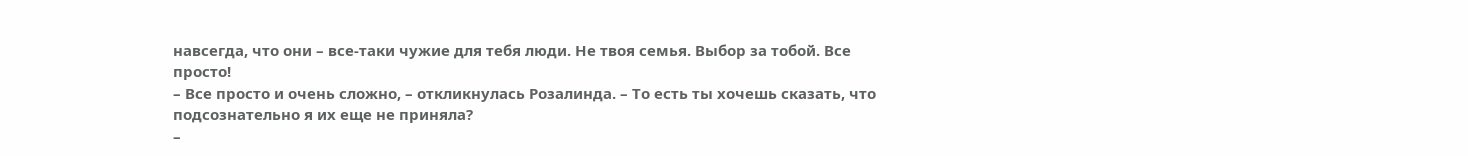навсегда, что они – все-таки чужие для тебя люди. Не твоя семья. Выбор за тобой. Все просто!
– Все просто и очень сложно, – откликнулась Розалинда. – То есть ты хочешь сказать, что подсознательно я их еще не приняла?
–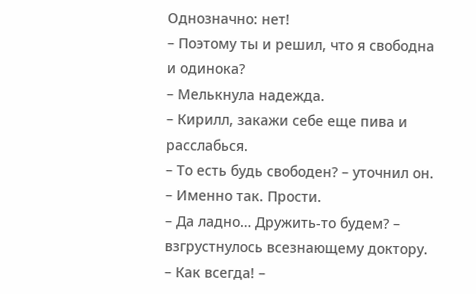Однозначно: нет!
– Поэтому ты и решил, что я свободна и одинока?
– Мелькнула надежда.
– Кирилл, закажи себе еще пива и расслабься.
– То есть будь свободен? – уточнил он.
– Именно так. Прости.
– Да ладно… Дружить-то будем? – взгрустнулось всезнающему доктору.
– Как всегда! –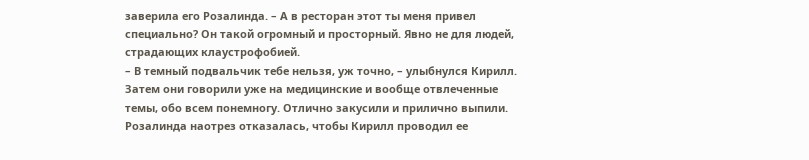заверила его Розалинда. – А в ресторан этот ты меня привел специально? Он такой огромный и просторный. Явно не для людей, страдающих клаустрофобией.
– В темный подвальчик тебе нельзя, уж точно, – улыбнулся Кирилл.
Затем они говорили уже на медицинские и вообще отвлеченные темы, обо всем понемногу. Отлично закусили и прилично выпили.
Розалинда наотрез отказалась, чтобы Кирилл проводил ее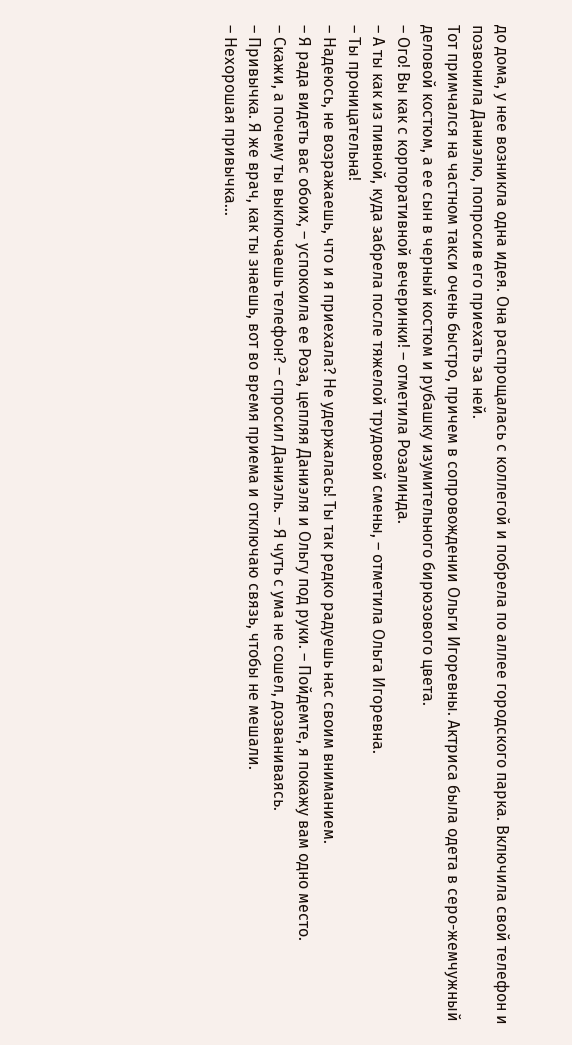до дома, у нее возникла одна идея. Она распрощалась с коллегой и побрела по аллее городского парка. Включила свой телефон и позвонила Даниэлю, попросив его приехать за ней.
Тот примчался на частном такси очень быстро, причем в сопровождении Ольги Игоревны. Актриса была одета в серо-жемчужный деловой костюм, а ее сын в черный костюм и рубашку изумительного бирюзового цвета.
– Ого! Вы как с корпоративной вечеринки! – отметила Розалинда.
– А ты как из пивной, куда забрела после тяжелой трудовой смены, – отметила Ольга Игоревна.
– Ты проницательна!
– Надеюсь, не возражаешь, что и я приехала? Не удержалась! Ты так редко радуешь нас своим вниманием.
– Я рада видеть вас обоих, – успокоила ее Роза, цепляя Даниэля и Ольгу под руки. – Пойдемте, я покажу вам одно место.
– Скажи, а почему ты выключаешь телефон? – спросил Даниэль. – Я чуть с ума не сошел, дозваниваясь.
– Привычка. Я же врач, как ты знаешь, вот во время приема и отключаю связь, чтобы не мешали.
– Нехорошая привычка…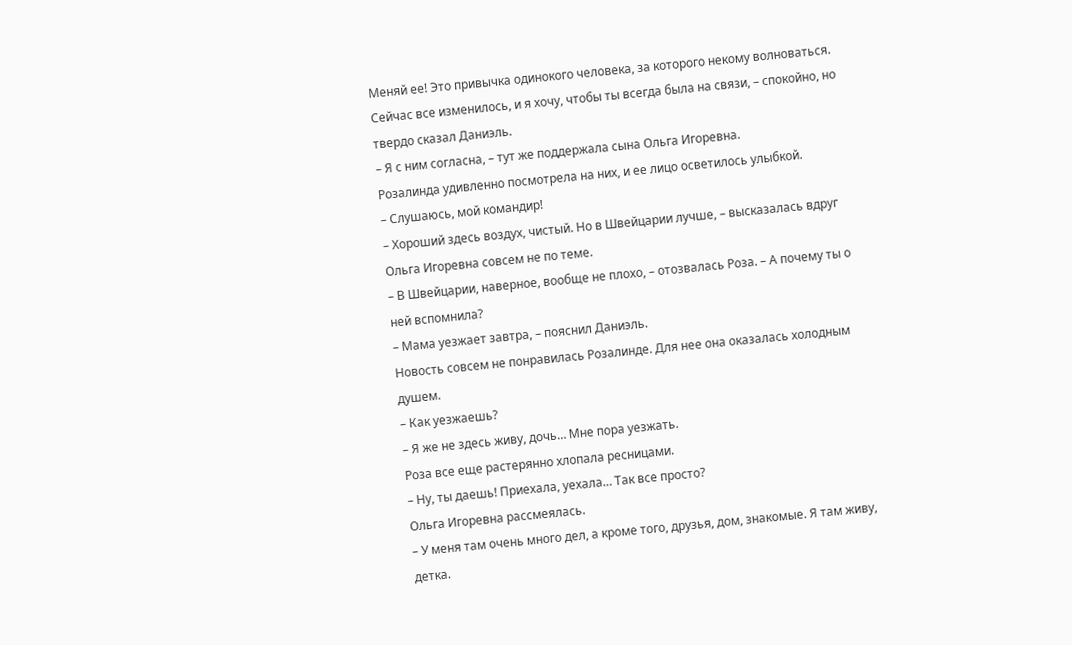Меняй ее! Это привычка одинокого человека, за которого некому волноваться. Сейчас все изменилось, и я хочу, чтобы ты всегда была на связи, – спокойно, но твердо сказал Даниэль.
– Я с ним согласна, – тут же поддержала сына Ольга Игоревна.
Розалинда удивленно посмотрела на них, и ее лицо осветилось улыбкой.
– Слушаюсь, мой командир!
– Хороший здесь воздух, чистый. Но в Швейцарии лучше, – высказалась вдруг Ольга Игоревна совсем не по теме.
– В Швейцарии, наверное, вообще не плохо, – отозвалась Роза. – А почему ты о ней вспомнила?
– Мама уезжает завтра, – пояснил Даниэль.
Новость совсем не понравилась Розалинде. Для нее она оказалась холодным душем.
– Как уезжаешь?
– Я же не здесь живу, дочь… Мне пора уезжать.
Роза все еще растерянно хлопала ресницами.
– Ну, ты даешь! Приехала, уехала… Так все просто?
Ольга Игоревна рассмеялась.
– У меня там очень много дел, а кроме того, друзья, дом, знакомые. Я там живу, детка.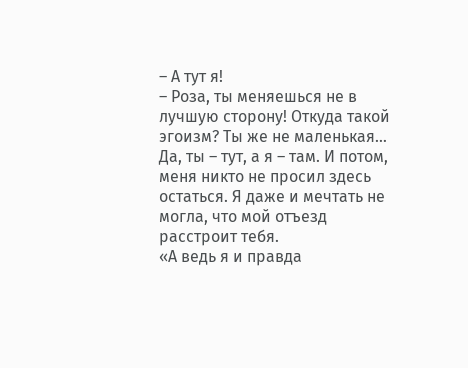– А тут я!
– Роза, ты меняешься не в лучшую сторону! Откуда такой эгоизм? Ты же не маленькая… Да, ты – тут, а я – там. И потом, меня никто не просил здесь остаться. Я даже и мечтать не могла, что мой отъезд расстроит тебя.
«А ведь я и правда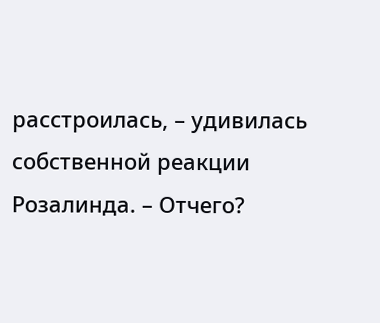расстроилась, – удивилась собственной реакции Розалинда. – Отчего?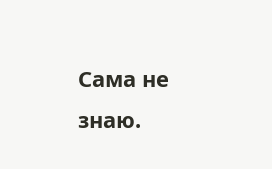Сама не знаю.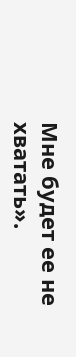Мне будет ее не хватать».